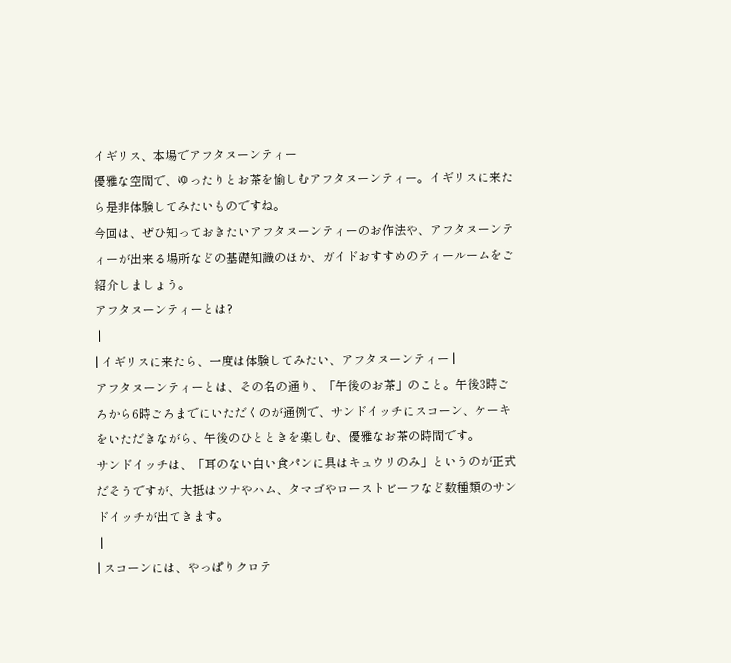イギリス、本場でアフタヌーンティー
優雅な空間で、ゆったりとお茶を愉しむアフタヌーンティー。イギリスに来たら是非体験してみたいものですね。
今回は、ぜひ知っておきたいアフタヌーンティーのお作法や、アフタヌーンティーが出来る場所などの基礎知識のほか、ガイドおすすめのティールームをご紹介しましょう。
アフタヌーンティーとは?
 |
| イギリスに来たら、一度は体験してみたい、アフタヌーンティー |
アフタヌーンティーとは、その名の通り、「午後のお茶」のこと。午後3時ごろから6時ごろまでにいただくのが通例で、サンドイッチにスコーン、ケーキをいただきながら、午後のひとときを楽しむ、優雅なお茶の時間です。
サンドイッチは、「耳のない白い食パンに具はキュウリのみ」というのが正式だそうですが、大抵はツナやハム、タマゴやローストビーフなど数種類のサンドイッチが出てきます。
 |
| スコーンには、やっぱりクロテ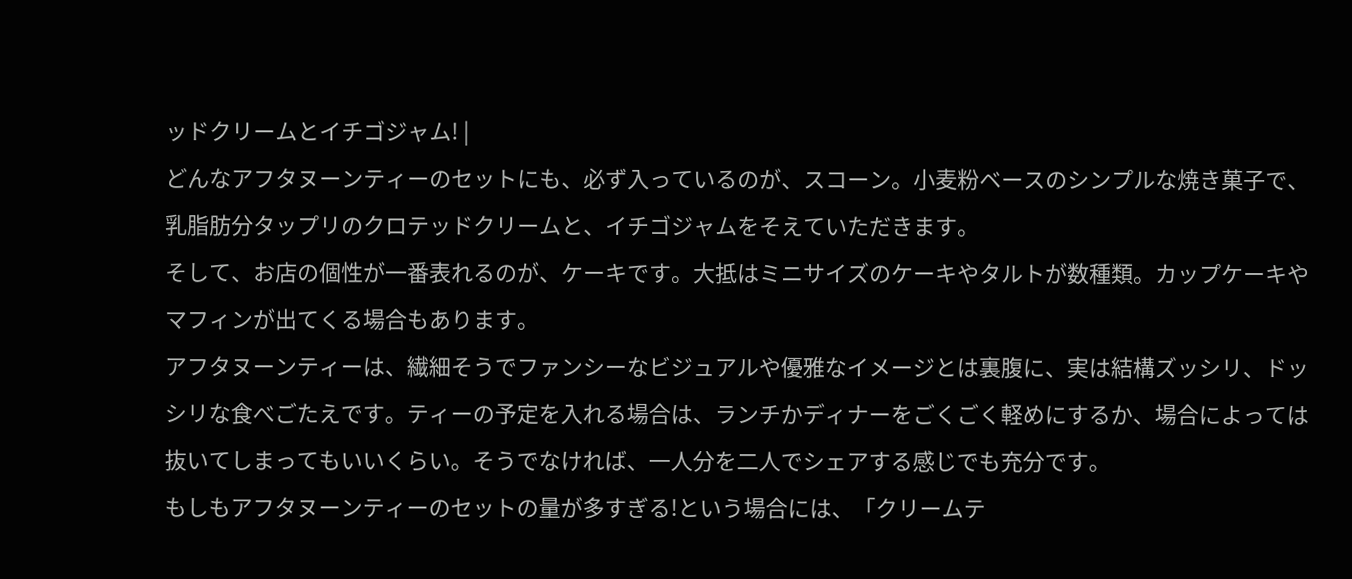ッドクリームとイチゴジャム! |
どんなアフタヌーンティーのセットにも、必ず入っているのが、スコーン。小麦粉ベースのシンプルな焼き菓子で、乳脂肪分タップリのクロテッドクリームと、イチゴジャムをそえていただきます。
そして、お店の個性が一番表れるのが、ケーキです。大抵はミニサイズのケーキやタルトが数種類。カップケーキやマフィンが出てくる場合もあります。
アフタヌーンティーは、繊細そうでファンシーなビジュアルや優雅なイメージとは裏腹に、実は結構ズッシリ、ドッシリな食べごたえです。ティーの予定を入れる場合は、ランチかディナーをごくごく軽めにするか、場合によっては抜いてしまってもいいくらい。そうでなければ、一人分を二人でシェアする感じでも充分です。
もしもアフタヌーンティーのセットの量が多すぎる!という場合には、「クリームテ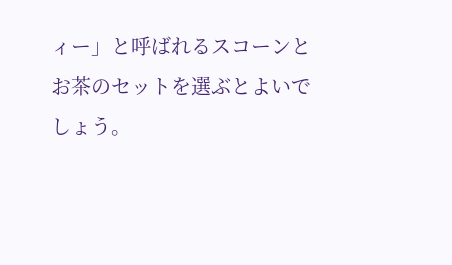ィー」と呼ばれるスコーンとお茶のセットを選ぶとよいでしょう。